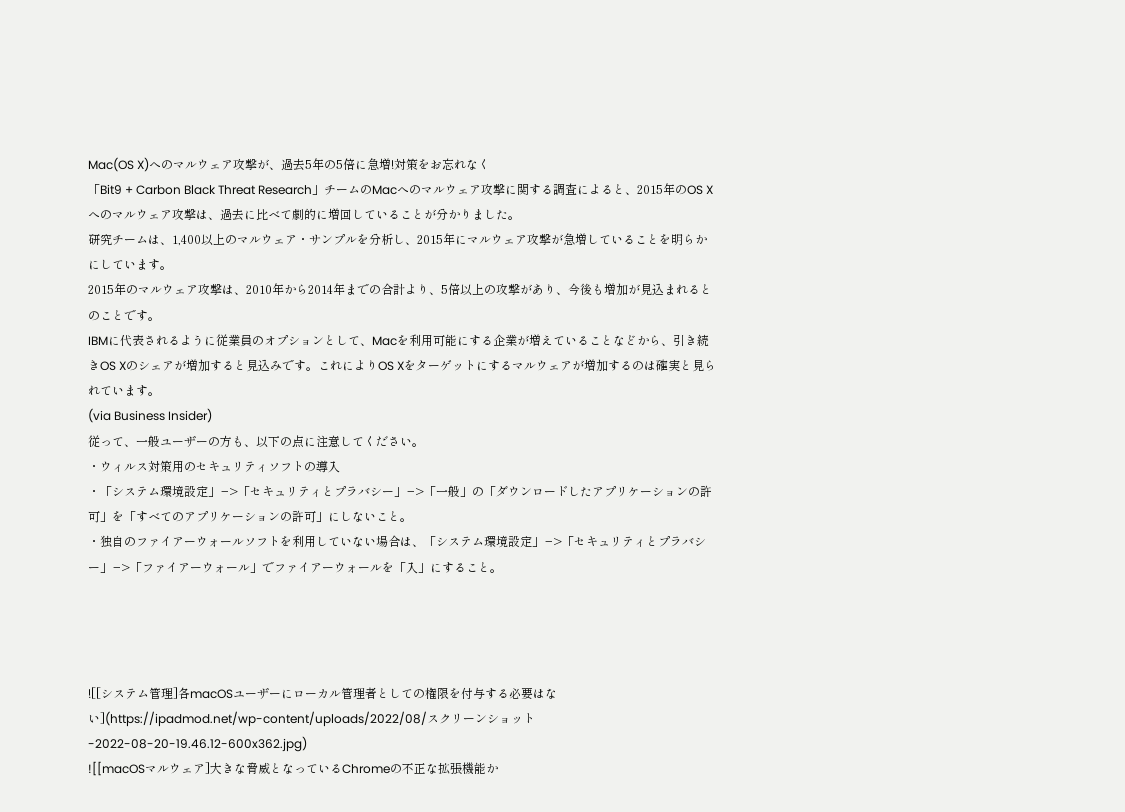Mac(OS X)へのマルウェア攻撃が、過去5年の5倍に急増!対策をお忘れなく
「Bit9 + Carbon Black Threat Research」チームのMacへのマルウェア攻撃に関する調査によると、2015年のOS Xへのマルウェア攻撃は、過去に比べて劇的に増回していることが分かりました。
研究チームは、1,400以上のマルウェア・サンプルを分析し、2015年にマルウェア攻撃が急増していることを明らかにしています。
2015年のマルウェア攻撃は、2010年から2014年までの合計より、5倍以上の攻撃があり、今後も増加が見込まれるとのことです。
IBMに代表されるように従業員のオプションとして、Macを利用可能にする企業が増えていることなどから、引き続きOS Xのシェアが増加すると見込みです。これによりOS Xをターゲットにするマルウェアが増加するのは確実と見られています。
(via Business Insider)
従って、一般ユーザーの方も、以下の点に注意してください。
・ウィルス対策用のセキュリティソフトの導入
・「システム環境設定」−>「セキュリティとプラバシー」−>「一般」の「ダウンロードしたアプリケーションの許可」を「すべてのアプリケーションの許可」にしないこと。
・独自のファイアーウォールソフトを利用していない場合は、「システム環境設定」−>「セキュリティとプラバシー」−>「ファイアーウォール」でファイアーウォールを「入」にすること。




![[システム管理]各macOSユーザーにローカル管理者としての権限を付与する必要はない](https://ipadmod.net/wp-content/uploads/2022/08/スクリーンショット-2022-08-20-19.46.12-600x362.jpg)
![[macOSマルウェア]大きな脅威となっているChromeの不正な拡張機能か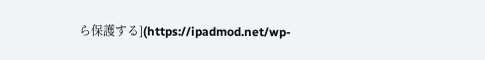ら保護する](https://ipadmod.net/wp-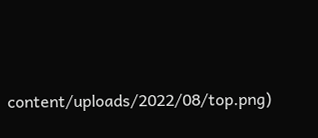content/uploads/2022/08/top.png)